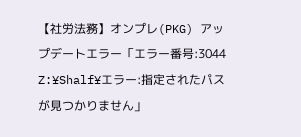【社労法務】オンプレ(PKG) アップデートエラー「エラー番号:3044 Z:¥Shalf¥エラー:指定されたパスが見つかりません」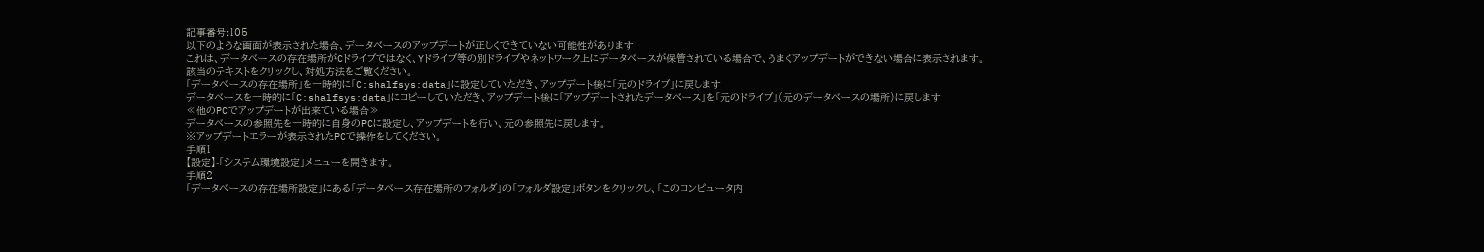記事番号:105
以下のような画面が表示された場合、データベースのアップデートが正しくできていない可能性があります
これは、データベースの存在場所がCドライブではなく、Yドライブ等の別ドライブやネットワーク上にデータベースが保管されている場合で、うまくアップデートができない場合に表示されます。
該当のテキストをクリックし、対処方法をご覧ください。
「データベースの存在場所」を一時的に「C:shalfsys:data」に設定していただき、アップデート後に「元のドライブ」に戻します
データベースを一時的に「C:shalfsys:data」にコピーしていただき、アップデート後に「アップデートされたデータベース」を「元のドライブ」(元のデータベースの場所)に戻します
≪他のPCでアップデートが出来ている場合≫
データベースの参照先を一時的に自身のPCに設定し、アップデートを行い、元の参照先に戻します。
※アップデートエラーが表示されたPCで操作をしてください。
手順1
【設定】-「システム環境設定」メニューを開きます。
手順2
「データベースの存在場所設定」にある「データベース存在場所のフォルダ」の「フォルダ設定」ボタンをクリックし、「このコンピュータ内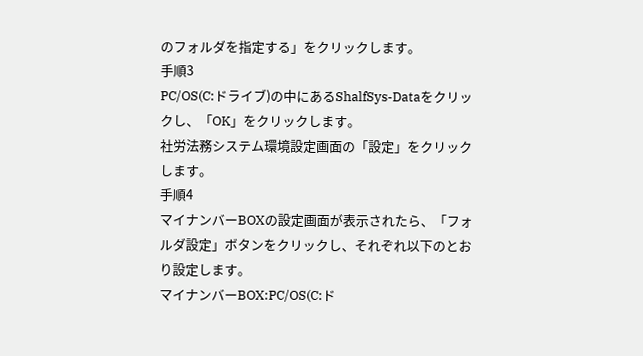のフォルダを指定する」をクリックします。
手順3
PC/OS(C:ドライブ)の中にあるShalfSys-Dataをクリックし、「OK」をクリックします。
社労法務システム環境設定画面の「設定」をクリックします。
手順4
マイナンバーBOXの設定画面が表示されたら、「フォルダ設定」ボタンをクリックし、それぞれ以下のとおり設定します。
マイナンバーBOX:PC/OS(C:ド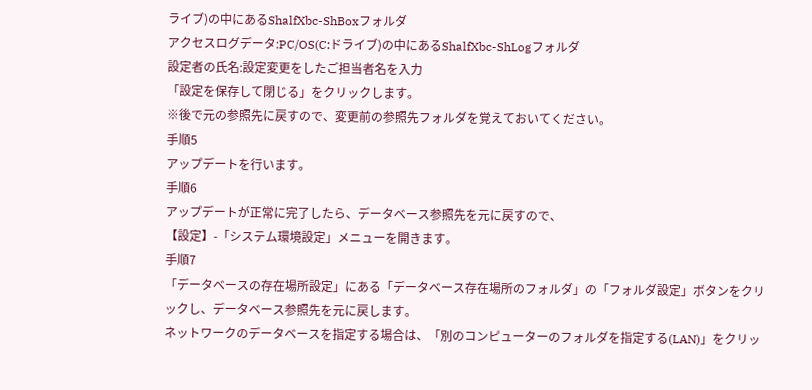ライブ)の中にあるShalfXbc-ShBoxフォルダ
アクセスログデータ:PC/OS(C:ドライブ)の中にあるShalfXbc-ShLogフォルダ
設定者の氏名:設定変更をしたご担当者名を入力
「設定を保存して閉じる」をクリックします。
※後で元の参照先に戻すので、変更前の参照先フォルダを覚えておいてください。
手順5
アップデートを行います。
手順6
アップデートが正常に完了したら、データベース参照先を元に戻すので、
【設定】-「システム環境設定」メニューを開きます。
手順7
「データベースの存在場所設定」にある「データベース存在場所のフォルダ」の「フォルダ設定」ボタンをクリックし、データベース参照先を元に戻します。
ネットワークのデータベースを指定する場合は、「別のコンピューターのフォルダを指定する(LAN)」をクリッ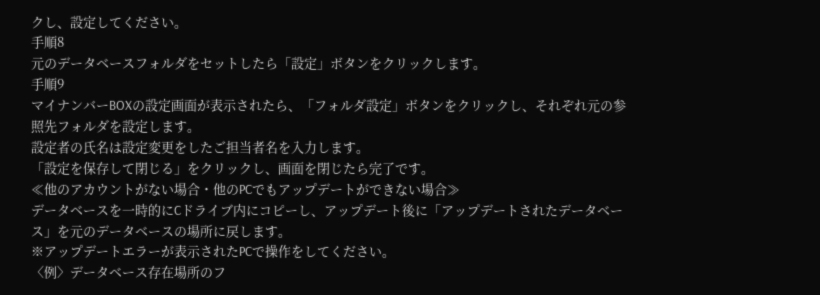クし、設定してください。
手順8
元のデータベースフォルダをセットしたら「設定」ボタンをクリックします。
手順9
マイナンバーBOXの設定画面が表示されたら、「フォルダ設定」ボタンをクリックし、それぞれ元の参照先フォルダを設定します。
設定者の氏名は設定変更をしたご担当者名を入力します。
「設定を保存して閉じる」をクリックし、画面を閉じたら完了です。
≪他のアカウントがない場合・他のPCでもアップデートができない場合≫
データベースを一時的にCドライブ内にコピーし、アップデート後に「アップデートされたデータベース」を元のデータベースの場所に戻します。
※アップデートエラーが表示されたPCで操作をしてください。
〈例〉データベース存在場所のフ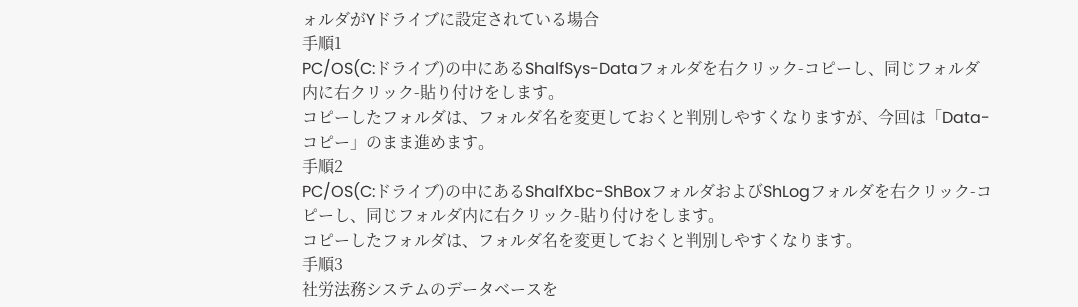ォルダがYドライブに設定されている場合
手順1
PC/OS(C:ドライブ)の中にあるShalfSys-Dataフォルダを右クリック-コピーし、同じフォルダ内に右クリック-貼り付けをします。
コピーしたフォルダは、フォルダ名を変更しておくと判別しやすくなりますが、今回は「Data-コピー」のまま進めます。
手順2
PC/OS(C:ドライブ)の中にあるShalfXbc-ShBoxフォルダおよびShLogフォルダを右クリック-コピーし、同じフォルダ内に右クリック-貼り付けをします。
コピーしたフォルダは、フォルダ名を変更しておくと判別しやすくなります。
手順3
社労法務システムのデータベースを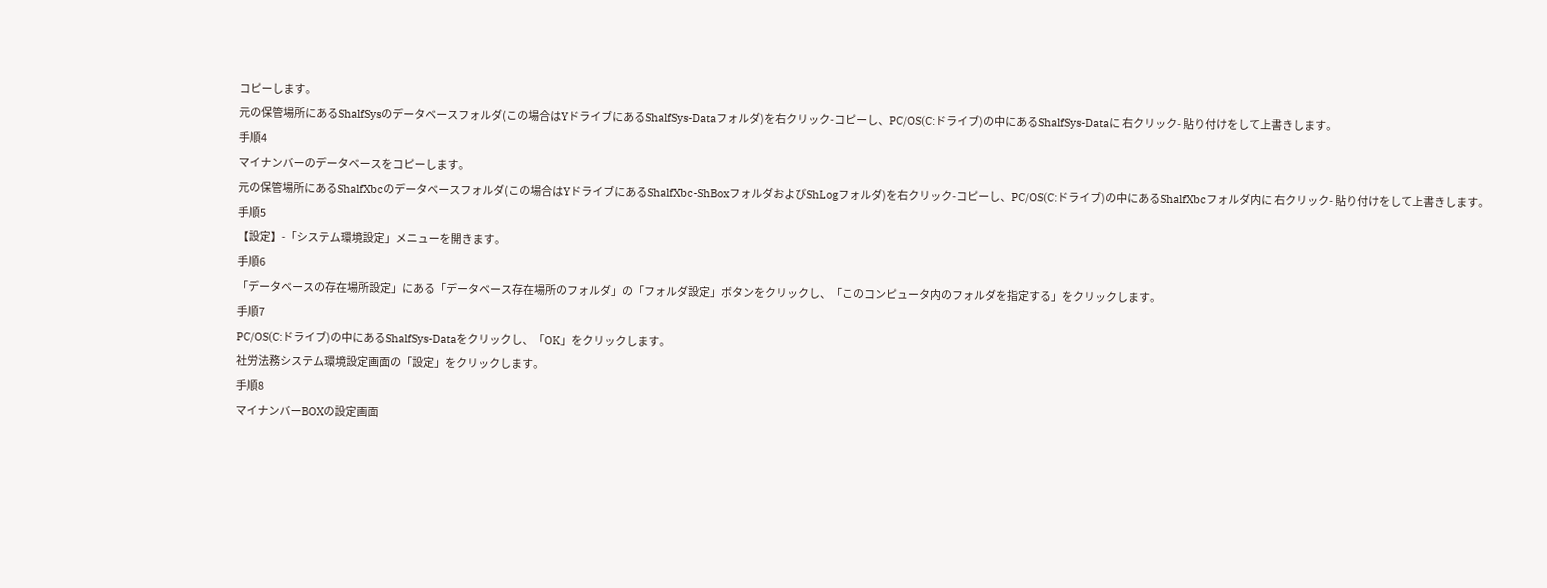コピーします。
元の保管場所にあるShalfSysのデータベースフォルダ(この場合はYドライブにあるShalfSys-Dataフォルダ)を右クリック-コピーし、PC/OS(C:ドライブ)の中にあるShalfSys-Dataに 右クリック- 貼り付けをして上書きします。
手順4
マイナンバーのデータベースをコピーします。
元の保管場所にあるShalfXbcのデータベースフォルダ(この場合はYドライブにあるShalfXbc-ShBoxフォルダおよびShLogフォルダ)を右クリック-コピーし、PC/OS(C:ドライブ)の中にあるShalfXbcフォルダ内に 右クリック- 貼り付けをして上書きします。
手順5
【設定】-「システム環境設定」メニューを開きます。
手順6
「データベースの存在場所設定」にある「データベース存在場所のフォルダ」の「フォルダ設定」ボタンをクリックし、「このコンピュータ内のフォルダを指定する」をクリックします。
手順7
PC/OS(C:ドライブ)の中にあるShalfSys-Dataをクリックし、「OK」をクリックします。
社労法務システム環境設定画面の「設定」をクリックします。
手順8
マイナンバーBOXの設定画面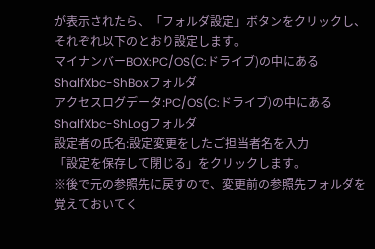が表示されたら、「フォルダ設定」ボタンをクリックし、それぞれ以下のとおり設定します。
マイナンバーBOX:PC/OS(C:ドライブ)の中にあるShalfXbc-ShBoxフォルダ
アクセスログデータ:PC/OS(C:ドライブ)の中にあるShalfXbc-ShLogフォルダ
設定者の氏名:設定変更をしたご担当者名を入力
「設定を保存して閉じる」をクリックします。
※後で元の参照先に戻すので、変更前の参照先フォルダを覚えておいてく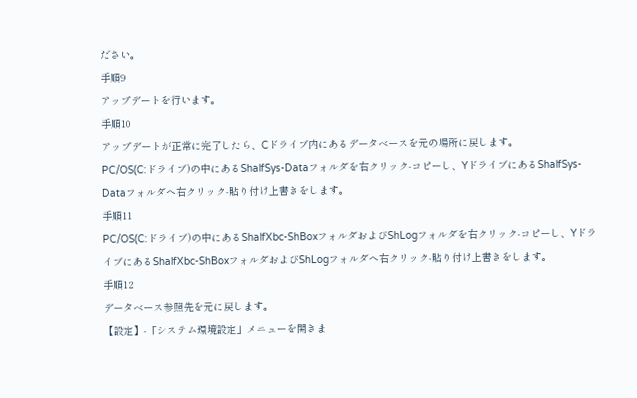ださい。
手順9
アップデートを行います。
手順10
アップデートが正常に完了したら、Cドライブ内にあるデータベースを元の場所に戻します。
PC/OS(C:ドライブ)の中にあるShalfSys-Dataフォルダを右クリック-コピーし、YドライブにあるShalfSys-Dataフォルダへ右クリック-貼り付け上書きをします。
手順11
PC/OS(C:ドライブ)の中にあるShalfXbc-ShBoxフォルダおよびShLogフォルダを右クリック-コピーし、YドライブにあるShalfXbc-ShBoxフォルダおよびShLogフォルダへ右クリック-貼り付け上書きをします。
手順12
データベース参照先を元に戻します。
【設定】-「システム環境設定」メニューを開きま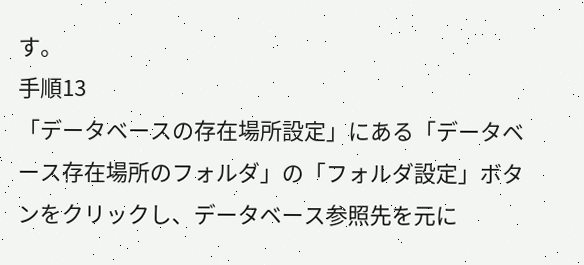す。
手順13
「データベースの存在場所設定」にある「データベース存在場所のフォルダ」の「フォルダ設定」ボタンをクリックし、データベース参照先を元に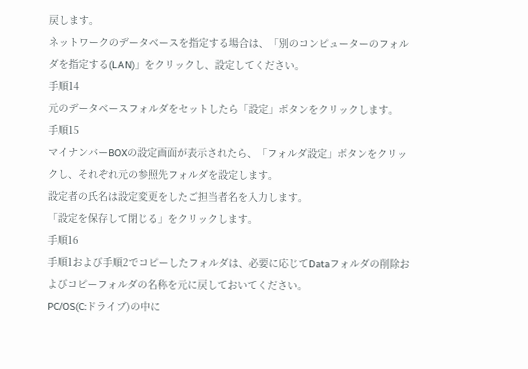戻します。
ネットワークのデータベースを指定する場合は、「別のコンピューターのフォルダを指定する(LAN)」をクリックし、設定してください。
手順14
元のデータベースフォルダをセットしたら「設定」ボタンをクリックします。
手順15
マイナンバーBOXの設定画面が表示されたら、「フォルダ設定」ボタンをクリックし、それぞれ元の参照先フォルダを設定します。
設定者の氏名は設定変更をしたご担当者名を入力します。
「設定を保存して閉じる」をクリックします。
手順16
手順1および手順2でコピーしたフォルダは、必要に応じてDataフォルダの削除およびコピーフォルダの名称を元に戻しておいてください。
PC/OS(C:ドライブ)の中に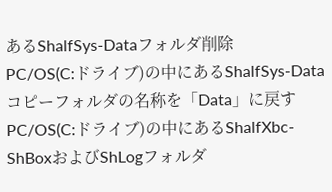あるShalfSys-Dataフォルダ削除
PC/OS(C:ドライブ)の中にあるShalfSys-Dataコピーフォルダの名称を「Data」に戻す
PC/OS(C:ドライブ)の中にあるShalfXbc-ShBoxおよびShLogフォルダ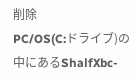削除
PC/OS(C:ドライブ)の中にあるShalfXbc-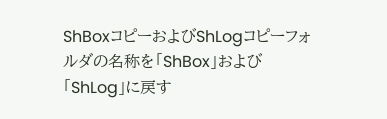ShBoxコピーおよびShLogコピーフォルダの名称を「ShBox」および「ShLog」に戻す